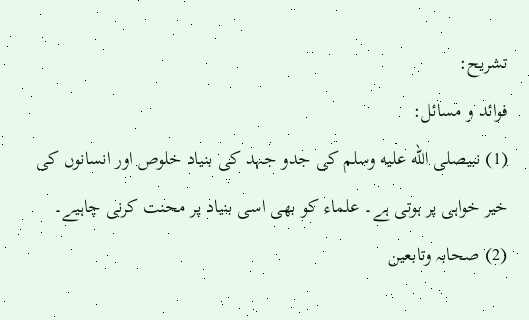تشریح:
فوائد و مسائل:
(1) نبیصلى الله عليه وسلم کی جدو جہد کی بنیاد خلوص اور انسانوں کی خیر خواہی پر ہوتی ہے۔ علماء کو بھی اسی بنیاد پر محنت کرنی چاہیے۔
(2) صحابہ وتابعین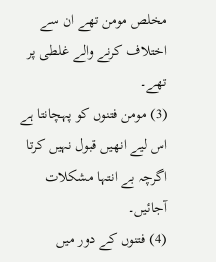مخلص مومن تھے ان سے اختلاف کرنے والے غلطی پر تھے۔
(3) مومن فتنوں کو پہچانتا ہے اس لیے انھیں قبول نہیں کرتا اگرچہ بے انتہا مشکلات آجائیں۔
(4) فتنوں کے دور میں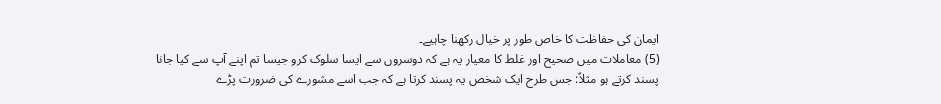ایمان کی حفاظت کا خاص طور پر خیال رکھنا چاہیے۔
(5) معاملات میں صحیح اور غلط کا معیار یہ ہے کہ دوسروں سے ایسا سلوک کرو جیسا تم اپنے آپ سے کیا جانا پسند کرتے ہو مثلاً: جس طرح ایک شخص یہ پسند کرتا ہے کہ جب اسے مشورے کی ضرورت پڑے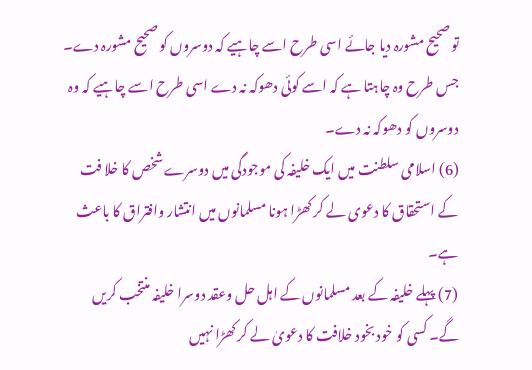تو صحیح مشورہ دیا جائے اسی طرح اسے چاہیے کہ دوسروں کو صحیح مشورہ دے۔ جس طرح وہ چاہتا ہے کہ اسے کوئی دھوکہ نہ دے اسی طرح اسے چاہیے کہ وہ دوسروں کو دھوکہ نہ دے۔
(6) اسلامی سلطنت میں ایک خلیفہ کی موجودگی میں دوسرے شخص کا خلا فت کے استحقاق کا دعوی لے کر کھڑا ہونا مسلمانوں میں انتشار وافتراق کا باعث ہے۔
(7) پہلے خلیفہ کے بعد مسلمانوں کے اہل حل وعقد دوسرا خلیفہ منتخب کریں گے۔ کسی کو خود بخود خلافت کا دعویٰ لے کر کھڑا نہیں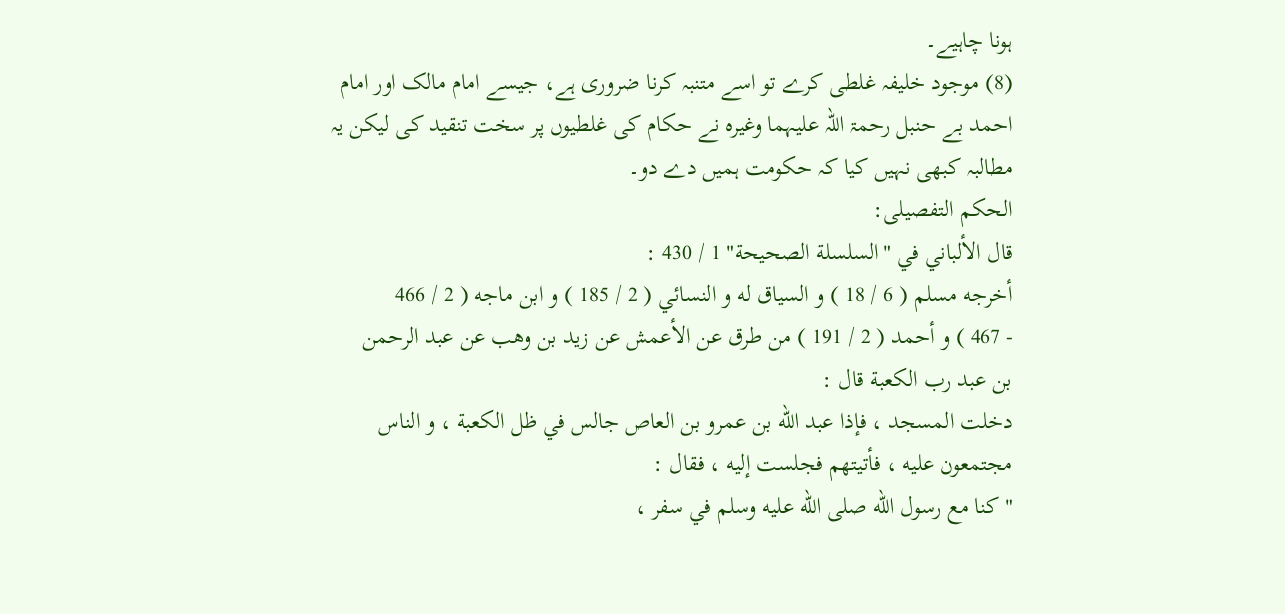ہونا چاہیے۔
(8) موجود خلیفہ غلطی کرے تو اسے متنبہ کرنا ضروری ہے، جیسے امام مالک اور امام احمد بے حنبل رحمۃ اللہ علیہما وغیرہ نے حکام کی غلطیوں پر سخت تنقید کی لیکن یہ مطالبہ کبھی نہیں کیا کہ حکومت ہمیں دے دو۔
الحکم التفصیلی:
قال الألباني في "السلسلة الصحيحة" 1 / 430 :
أخرجه مسلم ( 6 / 18 ) و السياق له و النسائي ( 2 / 185 ) و ابن ماجه ( 2 / 466
- 467 ) و أحمد ( 2 / 191 ) من طرق عن الأعمش عن زيد بن وهب عن عبد الرحمن
بن عبد رب الكعبة قال :
دخلت المسجد ، فإذا عبد الله بن عمرو بن العاص جالس في ظل الكعبة ، و الناس
مجتمعون عليه ، فأتيتهم فجلست إليه ، فقال :
" كنا مع رسول الله صلى الله عليه وسلم في سفر ،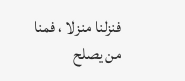فنزلنا منزلا ، فمنا من يصلح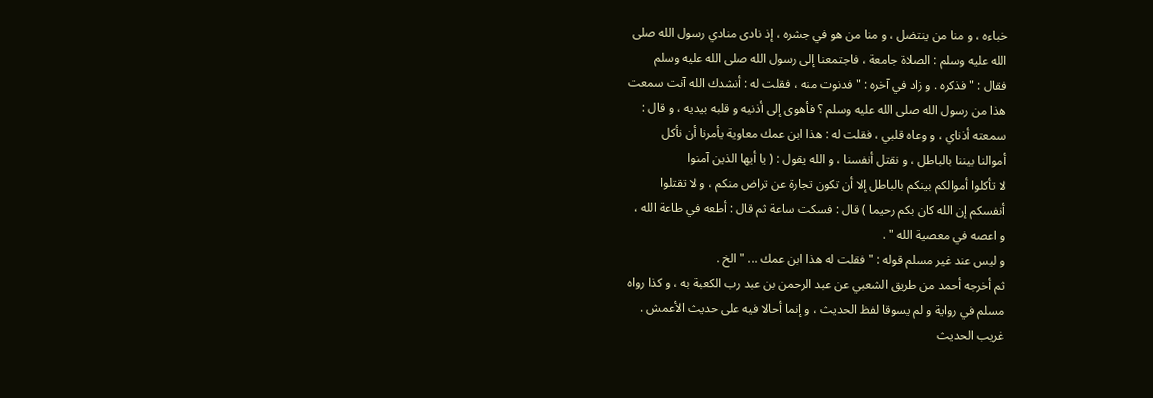خباءه ، و منا من ينتضل ، و منا من هو في جشره ، إذ نادى منادي رسول الله صلى
الله عليه وسلم : الصلاة جامعة ، فاجتمعنا إلى رسول الله صلى الله عليه وسلم
فقال : " فذكره . و زاد في آخره : " فدنوت منه ، فقلت له : أنشدك الله آنت سمعت
هذا من رسول الله صلى الله عليه وسلم ؟ فأهوى إلى أذنيه و قلبه بيديه ، و قال :
سمعته أذناي ، و وعاه قلبي ، فقلت له : هذا ابن عمك معاوية يأمرنا أن نأكل
أموالنا بيننا بالباطل ، و نقتل أنفسنا ، و الله يقول : ( يا أيها الذين آمنوا
لا تأكلوا أموالكم بينكم بالباطل إلا أن تكون تجارة عن تراض منكم ، و لا تقتلوا
أنفسكم إن الله كان بكم رحيما ) قال : فسكت ساعة ثم قال : أطعه في طاعة الله ،
و اعصه في معصية الله " .
و ليس عند غير مسلم قوله : " فقلت له هذا ابن عمك ... " الخ .
ثم أخرجه أحمد من طريق الشعبي عن عبد الرحمن بن عبد رب الكعبة به ، و كذا رواه
مسلم في رواية و لم يسوقا لفظ الحديث ، و إنما أحالا فيه على حديث الأعمش .
غريب الحديث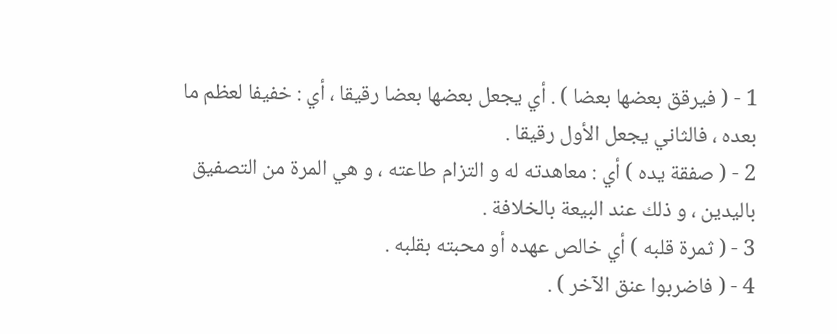1 - ( فيرقق بعضها بعضا ) . أي يجعل بعضها بعضا رقيقا ، أي : خفيفا لعظم ما
بعده ، فالثاني يجعل الأول رقيقا .
2 - ( صفقة يده ) أي : معاهدته له و التزام طاعته ، و هي المرة من التصفيق
باليدين ، و ذلك عند البيعة بالخلافة .
3 - ( ثمرة قلبه ) أي خالص عهده أو محبته بقلبه .
4 - ( فاضربوا عنق الآخر ) .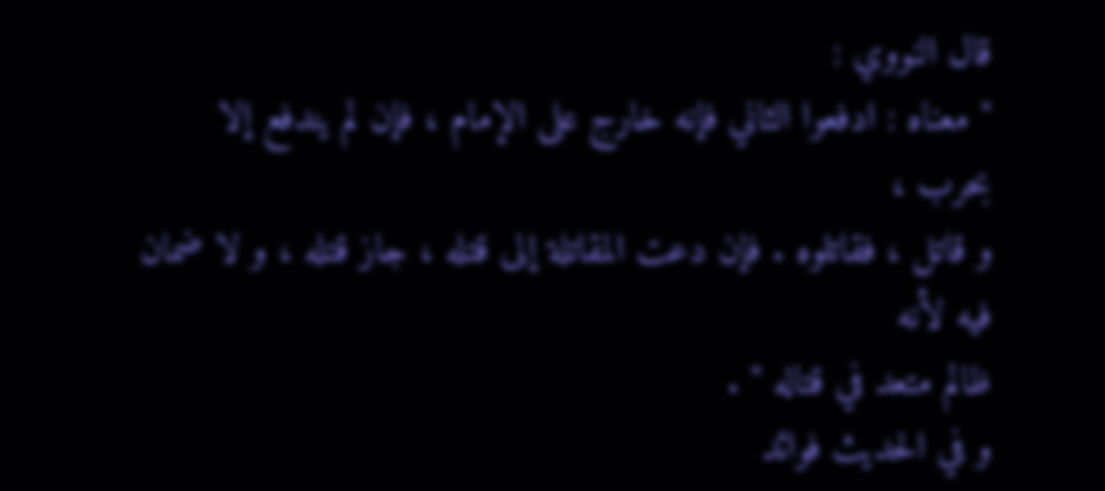قال النووي :
" معناه : ادفعوا الثاني فإنه خارج على الإمام ، فإن لم يندفع إلا بحرب ،
و قاتل ، فقاتلوه . فإن دعت المقاتلة إلى قتله ، جاز قتله ، و لا ضمان فيه لأنه
ظالم متعد في قتاله " .
و في الحديث فوائد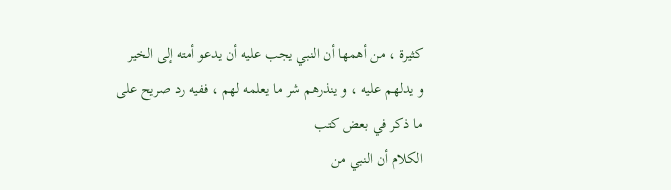كثيرة ، من أهمها أن النبي يجب عليه أن يدعو أمته إلى الخير
و يدلهم عليه ، و ينذرهم شر ما يعلمه لهم ، ففيه رد صريح على ما ذكر في بعض كتب
الكلام أن النبي من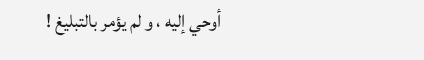أوحي إليه ، و لم يؤمر بالتبليغ !